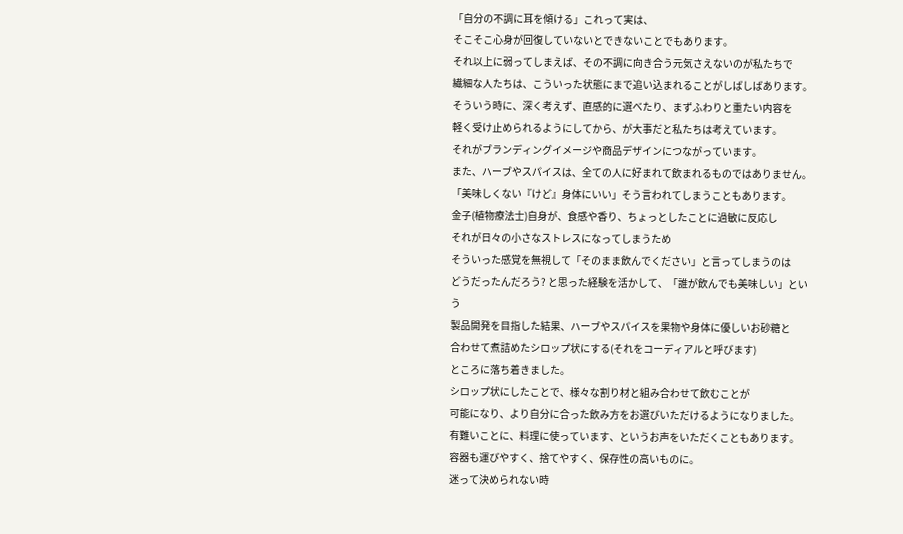「自分の不調に耳を傾ける」これって実は、
そこそこ心身が回復していないとできないことでもあります。
それ以上に弱ってしまえば、その不調に向き合う元気さえないのが私たちで
繊細な人たちは、こういった状態にまで追い込まれることがしばしばあります。
そういう時に、深く考えず、直感的に選べたり、まずふわりと重たい内容を
軽く受け止められるようにしてから、が大事だと私たちは考えています。
それがブランディングイメージや商品デザインにつながっています。
また、ハーブやスパイスは、全ての人に好まれて飲まれるものではありません。
「美味しくない『けど』身体にいい」そう言われてしまうこともあります。
金子(植物療法士)自身が、食感や香り、ちょっとしたことに過敏に反応し
それが日々の小さなストレスになってしまうため
そういった感覚を無視して「そのまま飲んでください」と言ってしまうのは
どうだったんだろう? と思った経験を活かして、「誰が飲んでも美味しい」という
製品開発を目指した結果、ハーブやスパイスを果物や身体に優しいお砂糖と
合わせて煮詰めたシロップ状にする(それをコーディアルと呼びます)
ところに落ち着きました。
シロップ状にしたことで、様々な割り材と組み合わせて飲むことが
可能になり、より自分に合った飲み方をお選びいただけるようになりました。
有難いことに、料理に使っています、というお声をいただくこともあります。
容器も運びやすく、捨てやすく、保存性の高いものに。
迷って決められない時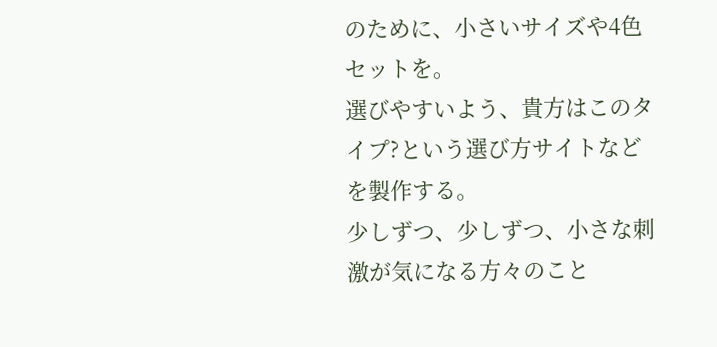のために、小さいサイズや4色セットを。
選びやすいよう、貴方はこのタイプ?という選び方サイトなどを製作する。
少しずつ、少しずつ、小さな刺激が気になる方々のこと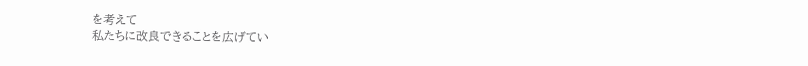を考えて
私たちに改良できることを広げてい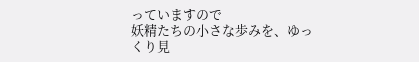っていますので
妖精たちの小さな歩みを、ゆっくり見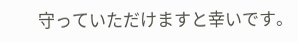守っていただけますと幸いです。